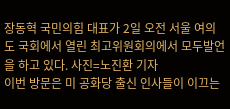장동혁 국민의힘 대표가 2일 오전 서울 여의도 국회에서 열린 최고위원회의에서 모두발언을 하고 있다. 사진=노진환 기자
이번 방문은 미 공화당 출신 인사들이 이끄는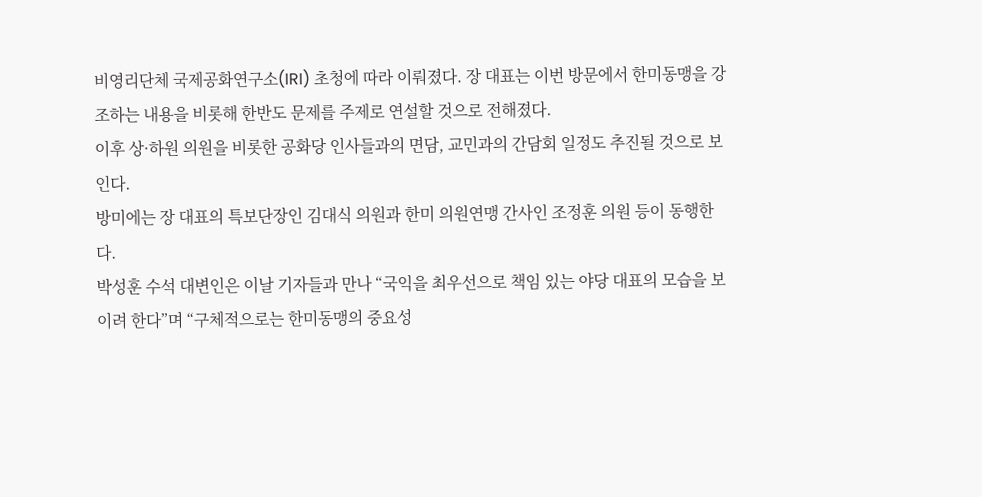비영리단체 국제공화연구소(IRI) 초청에 따라 이뤄졌다. 장 대표는 이번 방문에서 한미동맹을 강조하는 내용을 비롯해 한반도 문제를 주제로 연설할 것으로 전해졌다.
이후 상·하원 의원을 비롯한 공화당 인사들과의 면담, 교민과의 간담회 일정도 추진될 것으로 보인다.
방미에는 장 대표의 특보단장인 김대식 의원과 한미 의원연맹 간사인 조정훈 의원 등이 동행한다.
박성훈 수석 대변인은 이날 기자들과 만나 “국익을 최우선으로 책임 있는 야당 대표의 모습을 보이려 한다”며 “구체적으로는 한미동맹의 중요성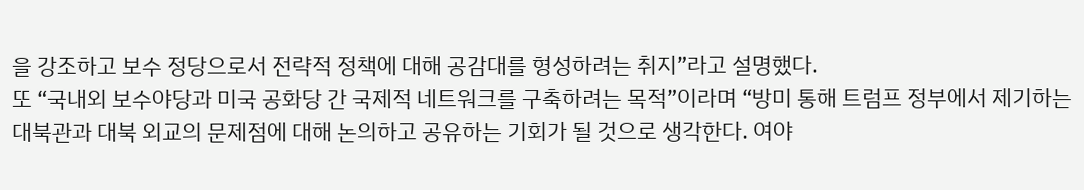을 강조하고 보수 정당으로서 전략적 정책에 대해 공감대를 형성하려는 취지”라고 설명했다.
또 “국내외 보수야당과 미국 공화당 간 국제적 네트워크를 구축하려는 목적”이라며 “방미 통해 트럼프 정부에서 제기하는 대북관과 대북 외교의 문제점에 대해 논의하고 공유하는 기회가 될 것으로 생각한다. 여야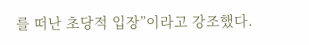를 떠난 초당적 입장”이라고 강조했다.